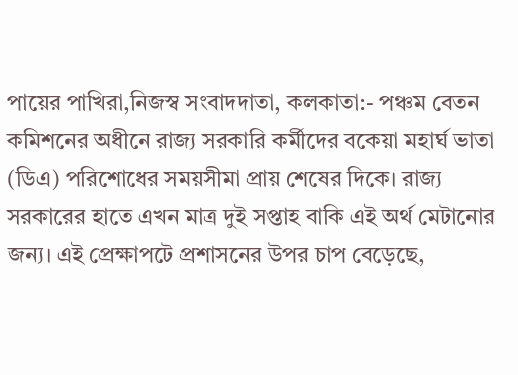পায়ের পাখিরা,নিজস্ব সংবাদদাতা, কলকাতা:- পঞ্চম বেতন কমিশনের অধীনে রাজ্য সরকারি কর্মীদের বকেয়া মহার্ঘ ভাতা (ডিএ) পরিশোধের সময়সীমা প্রায় শেষের দিকে। রাজ্য সরকারের হাতে এখন মাত্র দুই সপ্তাহ বাকি এই অর্থ মেটানোর জন্য। এই প্রেক্ষাপটে প্রশাসনের উপর চাপ বেড়েছে,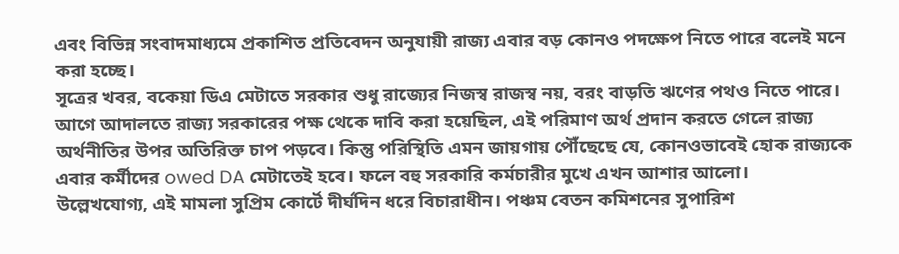এবং বিভিন্ন সংবাদমাধ্যমে প্রকাশিত প্রতিবেদন অনুযায়ী রাজ্য এবার বড় কোনও পদক্ষেপ নিতে পারে বলেই মনে করা হচ্ছে।
সূত্রের খবর, বকেয়া ডিএ মেটাতে সরকার শুধু রাজ্যের নিজস্ব রাজস্ব নয়, বরং বাড়তি ঋণের পথও নিতে পারে। আগে আদালতে রাজ্য সরকারের পক্ষ থেকে দাবি করা হয়েছিল, এই পরিমাণ অর্থ প্রদান করতে গেলে রাজ্য অর্থনীতির উপর অতিরিক্ত চাপ পড়বে। কিন্তু পরিস্থিতি এমন জায়গায় পৌঁছেছে যে, কোনওভাবেই হোক রাজ্যকে এবার কর্মীদের owed DA মেটাতেই হবে। ফলে বহু সরকারি কর্মচারীর মুখে এখন আশার আলো।
উল্লেখযোগ্য, এই মামলা সুপ্রিম কোর্টে দীর্ঘদিন ধরে বিচারাধীন। পঞ্চম বেতন কমিশনের সুপারিশ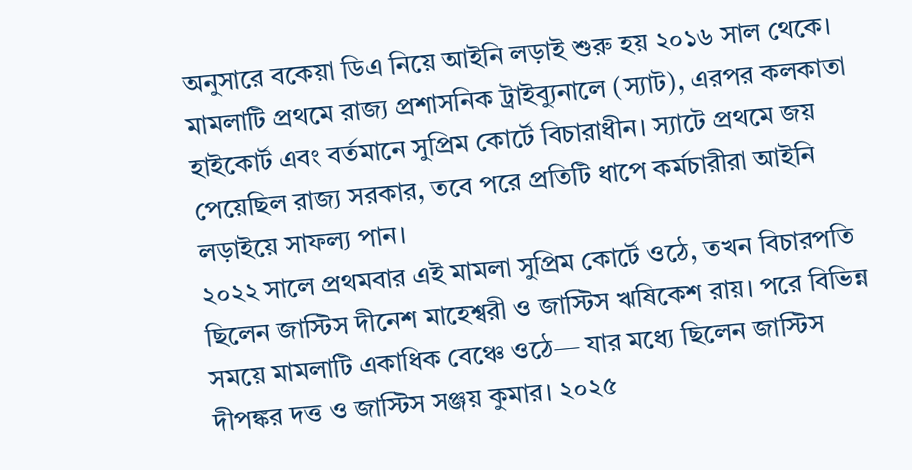অনুসারে বকেয়া ডিএ নিয়ে আইনি লড়াই শুরু হয় ২০১৬ সাল থেকে। মামলাটি প্রথমে রাজ্য প্রশাসনিক ট্রাইব্যুনালে (স্যাট), এরপর কলকাতা হাইকোর্ট এবং বর্তমানে সুপ্রিম কোর্টে বিচারাধীন। স্যাটে প্রথমে জয় পেয়েছিল রাজ্য সরকার, তবে পরে প্রতিটি ধাপে কর্মচারীরা আইনি লড়াইয়ে সাফল্য পান।
২০২২ সালে প্রথমবার এই মামলা সুপ্রিম কোর্টে ওঠে, তখন বিচারপতি ছিলেন জাস্টিস দীনেশ মাহেশ্বরী ও জাস্টিস ঋষিকেশ রায়। পরে বিভিন্ন সময়ে মামলাটি একাধিক বেঞ্চে ওঠে— যার মধ্যে ছিলেন জাস্টিস দীপঙ্কর দত্ত ও জাস্টিস সঞ্জয় কুমার। ২০২৫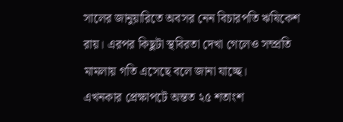সালের জানুয়ারিতে অবসর নেন বিচারপতি ঋষিকেশ রায়। এরপর কিছুটা স্থবিরতা দেখা গেলেও সম্প্রতি মামলায় গতি এসেছে বলে জানা যাচ্ছে।
এখনকার প্রেক্ষাপটে অন্তত ২৫ শতাংশ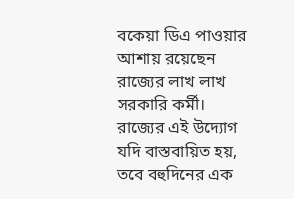বকেয়া ডিএ পাওয়ার আশায় রয়েছেন রাজ্যের লাখ লাখ সরকারি কর্মী। রাজ্যের এই উদ্যোগ যদি বাস্তবায়িত হয়, তবে বহুদিনের এক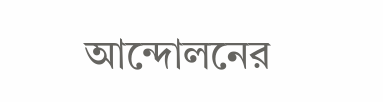আন্দোলনের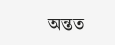অন্তত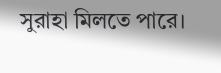সুরাহা মিলতে পারে।